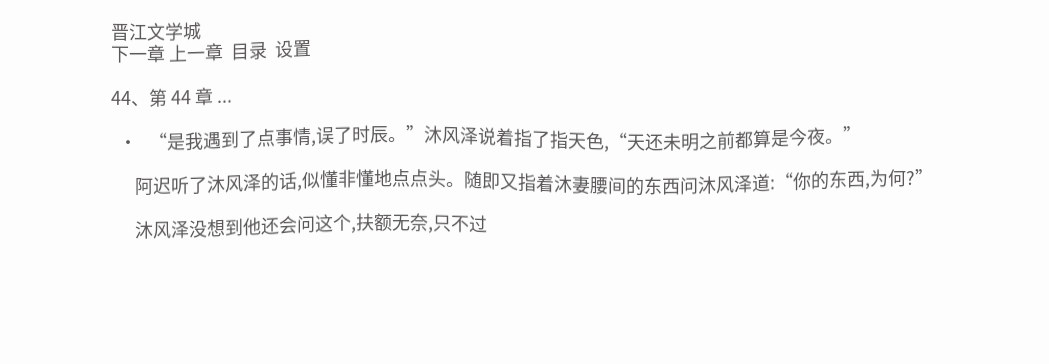晋江文学城
下一章 上一章  目录  设置

44、第 44 章 ...

  •   “是我遇到了点事情,误了时辰。”沐风泽说着指了指天色,“天还未明之前都算是今夜。”

      阿迟听了沐风泽的话,似懂非懂地点点头。随即又指着沐妻腰间的东西问沐风泽道:“你的东西,为何?”

      沐风泽没想到他还会问这个,扶额无奈,只不过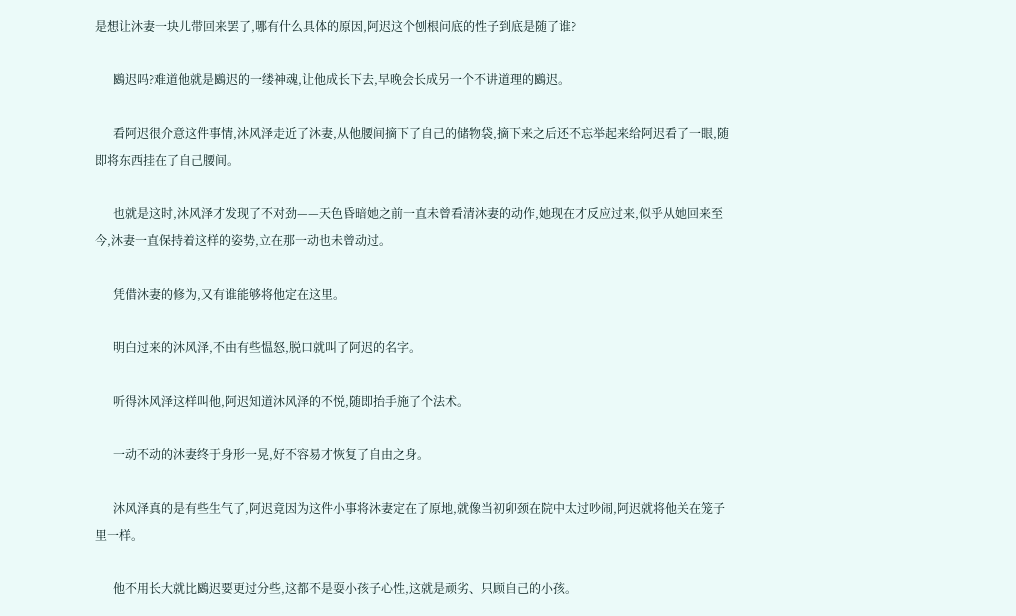是想让沐妻一块儿带回来罢了,哪有什么具体的原因,阿迟这个刨根问底的性子到底是随了谁?

      鶠迟吗?难道他就是鶠迟的一缕神魂,让他成长下去,早晚会长成另一个不讲道理的鶠迟。

      看阿迟很介意这件事情,沐风泽走近了沐妻,从他腰间摘下了自己的储物袋,摘下来之后还不忘举起来给阿迟看了一眼,随即将东西挂在了自己腰间。

      也就是这时,沐风泽才发现了不对劲——天色昏暗她之前一直未曾看清沐妻的动作,她现在才反应过来,似乎从她回来至今,沐妻一直保持着这样的姿势,立在那一动也未曾动过。

      凭借沐妻的修为,又有谁能够将他定在这里。

      明白过来的沐风泽,不由有些愠怒,脱口就叫了阿迟的名字。

      听得沐风泽这样叫他,阿迟知道沐风泽的不悦,随即抬手施了个法术。

      一动不动的沐妻终于身形一晃,好不容易才恢复了自由之身。

      沐风泽真的是有些生气了,阿迟竟因为这件小事将沐妻定在了原地,就像当初卯颈在院中太过吵闹,阿迟就将他关在笼子里一样。

      他不用长大就比鶠迟要更过分些,这都不是耍小孩子心性,这就是顽劣、只顾自己的小孩。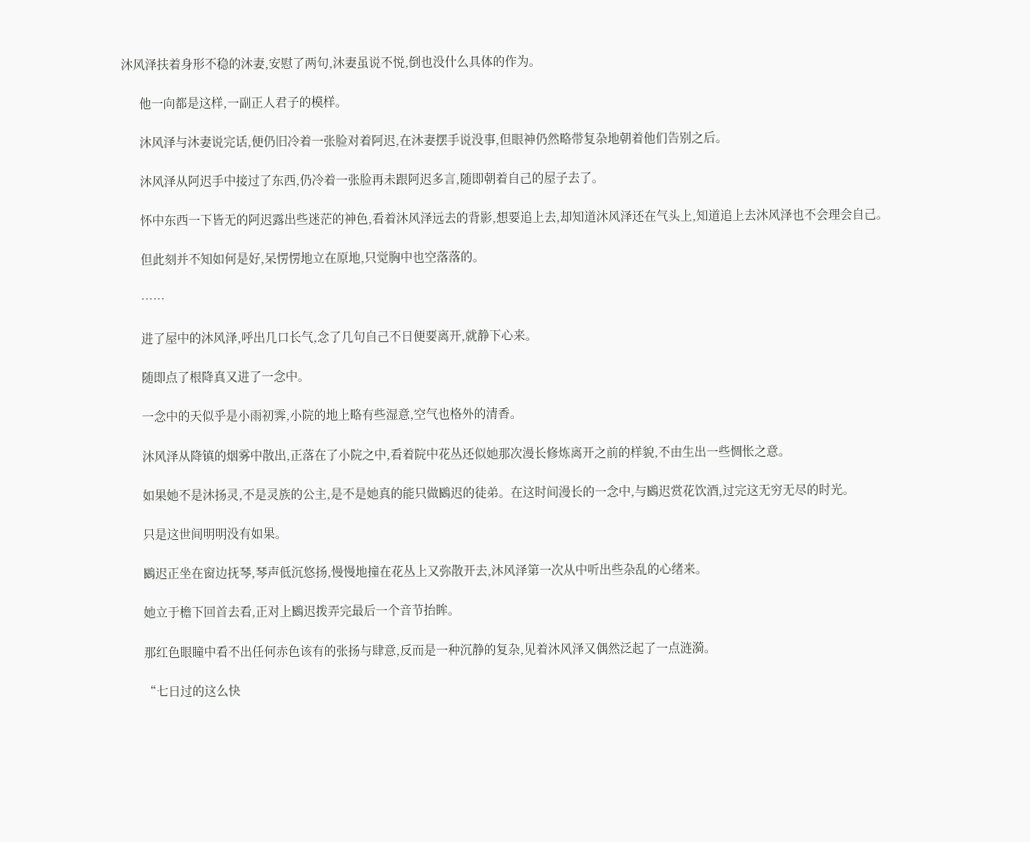沐风泽扶着身形不稳的沐妻,安慰了两句,沐妻虽说不悦,倒也没什么具体的作为。

      他一向都是这样,一副正人君子的模样。

      沐风泽与沐妻说完话,便仍旧冷着一张脸对着阿迟,在沐妻摆手说没事,但眼神仍然略带复杂地朝着他们告别之后。

      沐风泽从阿迟手中接过了东西,仍冷着一张脸再未跟阿迟多言,随即朝着自己的屋子去了。

      怀中东西一下皆无的阿迟露出些迷茫的神色,看着沐风泽远去的背影,想要追上去,却知道沐风泽还在气头上,知道追上去沐风泽也不会理会自己。

      但此刻并不知如何是好,呆愣愣地立在原地,只觉胸中也空落落的。

      ……

      进了屋中的沐风泽,呼出几口长气,念了几句自己不日便要离开,就静下心来。

      随即点了根降真又进了一念中。

      一念中的天似乎是小雨初霁,小院的地上略有些湿意,空气也格外的清香。

      沐风泽从降镇的烟雾中散出,正落在了小院之中,看着院中花丛还似她那次漫长修炼离开之前的样貌,不由生出一些惆怅之意。

      如果她不是沐扬灵,不是灵族的公主,是不是她真的能只做鶠迟的徒弟。在这时间漫长的一念中,与鶠迟赏花饮酒,过完这无穷无尽的时光。

      只是这世间明明没有如果。

      鶠迟正坐在窗边抚琴,琴声低沉悠扬,慢慢地撞在花丛上又弥散开去,沐风泽第一次从中听出些杂乱的心绪来。

      她立于檐下回首去看,正对上鶠迟拨弄完最后一个音节抬眸。

      那红色眼瞳中看不出任何赤色该有的张扬与肆意,反而是一种沉静的复杂,见着沐风泽又偶然泛起了一点涟漪。

      “七日过的这么快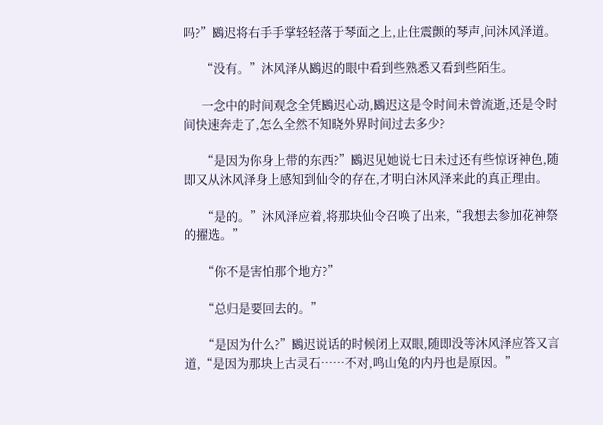吗?”鶠迟将右手手掌轻轻落于琴面之上,止住震颤的琴声,问沐风泽道。

      “没有。”沐风泽从鶠迟的眼中看到些熟悉又看到些陌生。

      一念中的时间观念全凭鶠迟心动,鶠迟这是令时间未曾流逝,还是令时间快速奔走了,怎么全然不知晓外界时间过去多少?

      “是因为你身上带的东西?”鶠迟见她说七日未过还有些惊讶神色,随即又从沐风泽身上感知到仙令的存在,才明白沐风泽来此的真正理由。

      “是的。”沐风泽应着,将那块仙令召唤了出来,“我想去参加花神祭的擢选。”

      “你不是害怕那个地方?”

      “总归是要回去的。”

      “是因为什么?”鶠迟说话的时候闭上双眼,随即没等沐风泽应答又言道,“是因为那块上古灵石……不对,鸣山兔的内丹也是原因。”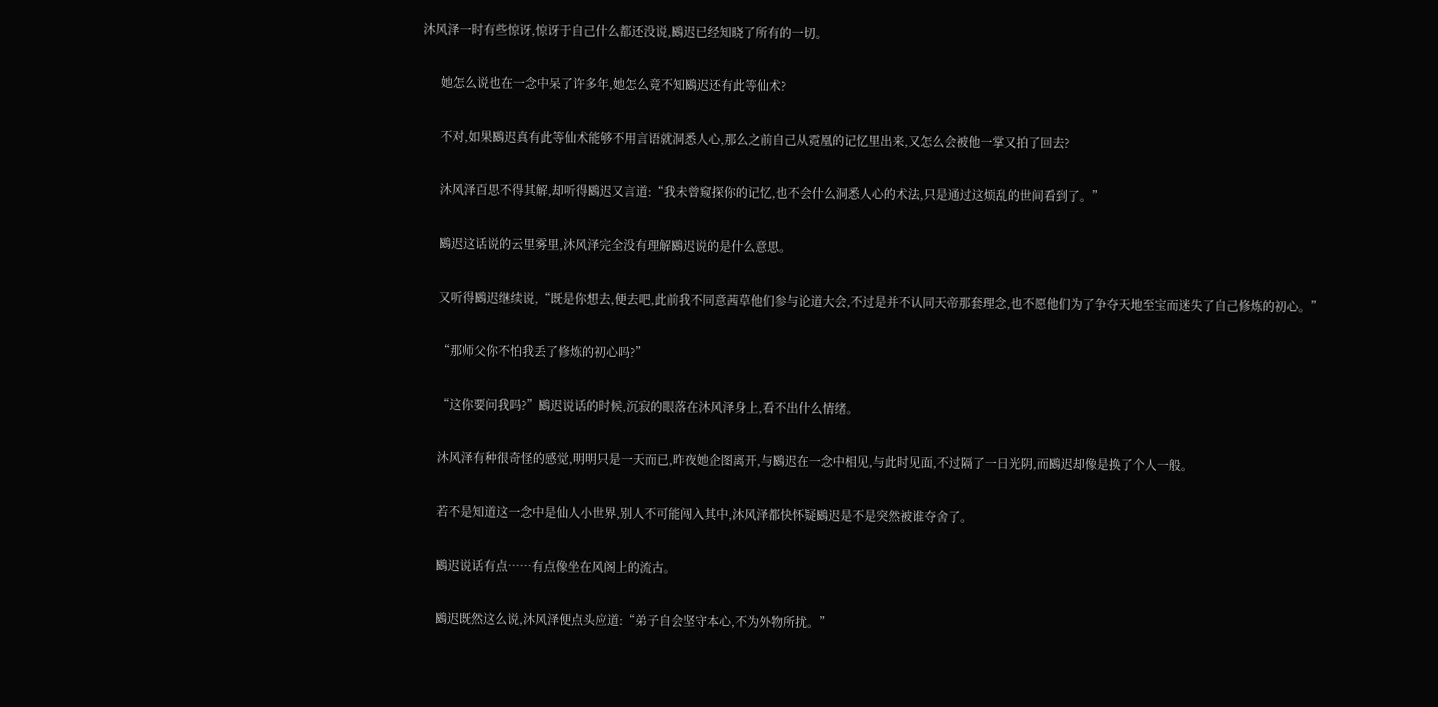沐风泽一时有些惊讶,惊讶于自己什么都还没说,鶠迟已经知晓了所有的一切。

      她怎么说也在一念中呆了许多年,她怎么竟不知鶠迟还有此等仙术?

      不对,如果鶠迟真有此等仙术能够不用言语就洞悉人心,那么之前自己从霓凰的记忆里出来,又怎么会被他一掌又拍了回去?

      沐风泽百思不得其解,却听得鶠迟又言道:“我未曾窥探你的记忆,也不会什么洞悉人心的术法,只是通过这烦乱的世间看到了。”

      鶠迟这话说的云里雾里,沐风泽完全没有理解鶠迟说的是什么意思。

      又听得鶠迟继续说,“既是你想去,便去吧,此前我不同意茜草他们参与论道大会,不过是并不认同天帝那套理念,也不愿他们为了争夺天地至宝而迷失了自己修炼的初心。”

      “那师父你不怕我丢了修炼的初心吗?”

      “这你要问我吗?”鶠迟说话的时候,沉寂的眼落在沐风泽身上,看不出什么情绪。

      沐风泽有种很奇怪的感觉,明明只是一天而已,昨夜她企图离开,与鶠迟在一念中相见,与此时见面,不过隔了一日光阴,而鶠迟却像是换了个人一般。

      若不是知道这一念中是仙人小世界,别人不可能闯入其中,沐风泽都快怀疑鶠迟是不是突然被谁夺舍了。

      鶠迟说话有点……有点像坐在风阁上的流古。

      鶠迟既然这么说,沐风泽便点头应道:“弟子自会坚守本心,不为外物所扰。”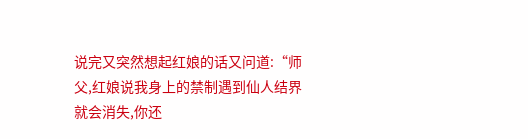说完又突然想起红娘的话又问道:“师父,红娘说我身上的禁制遇到仙人结界就会消失,你还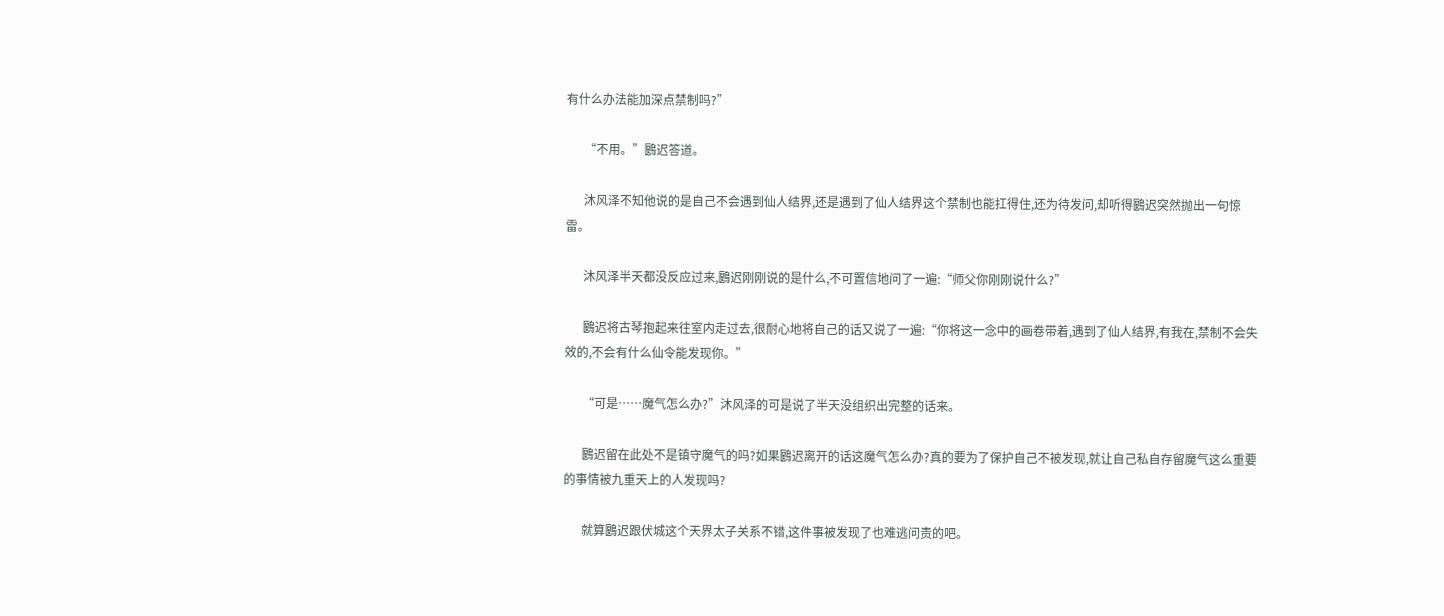有什么办法能加深点禁制吗?”

      “不用。”鶠迟答道。

      沐风泽不知他说的是自己不会遇到仙人结界,还是遇到了仙人结界这个禁制也能扛得住,还为待发问,却听得鶠迟突然抛出一句惊雷。

      沐风泽半天都没反应过来,鶠迟刚刚说的是什么,不可置信地问了一遍:“师父你刚刚说什么?”

      鶠迟将古琴抱起来往室内走过去,很耐心地将自己的话又说了一遍:“你将这一念中的画卷带着,遇到了仙人结界,有我在,禁制不会失效的,不会有什么仙令能发现你。”

      “可是……魔气怎么办?”沐风泽的可是说了半天没组织出完整的话来。

      鶠迟留在此处不是镇守魔气的吗?如果鶠迟离开的话这魔气怎么办?真的要为了保护自己不被发现,就让自己私自存留魔气这么重要的事情被九重天上的人发现吗?

      就算鶠迟跟伏城这个天界太子关系不错,这件事被发现了也难逃问责的吧。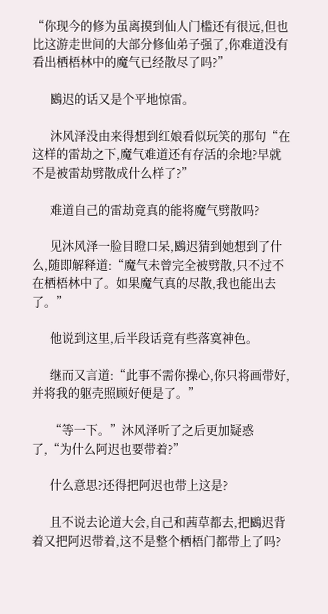“你现今的修为虽离摸到仙人门槛还有很远,但也比这游走世间的大部分修仙弟子强了,你难道没有看出栖梧林中的魔气已经散尽了吗?”

      鶠迟的话又是个平地惊雷。

      沐风泽没由来得想到红娘看似玩笑的那句“在这样的雷劫之下,魔气难道还有存活的余地?早就不是被雷劫劈散成什么样了?”

      难道自己的雷劫竟真的能将魔气劈散吗?

      见沐风泽一脸目瞪口呆,鶠迟猜到她想到了什么,随即解释道:“魔气未曾完全被劈散,只不过不在栖梧林中了。如果魔气真的尽散,我也能出去了。”

      他说到这里,后半段话竟有些落寞神色。

      继而又言道:“此事不需你操心,你只将画带好,并将我的躯壳照顾好便是了。”

      “等一下。”沐风泽听了之后更加疑惑了,“为什么阿迟也要带着?”

      什么意思?还得把阿迟也带上这是?

      且不说去论道大会,自己和茜草都去,把鶠迟背着又把阿迟带着,这不是整个栖梧门都带上了吗?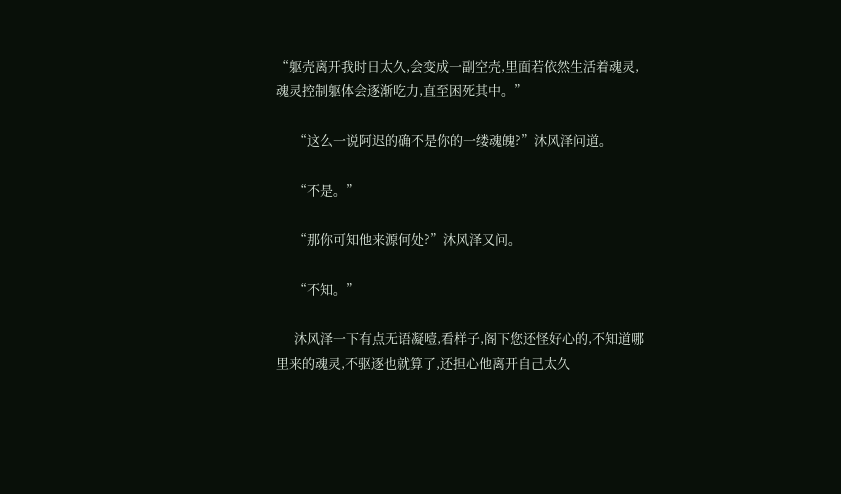“躯壳离开我时日太久,会变成一副空壳,里面若依然生活着魂灵,魂灵控制躯体会逐渐吃力,直至困死其中。”

      “这么一说阿迟的确不是你的一缕魂魄?”沐风泽问道。

      “不是。”

      “那你可知他来源何处?”沐风泽又问。

      “不知。”

      沐风泽一下有点无语凝噎,看样子,阁下您还怪好心的,不知道哪里来的魂灵,不驱逐也就算了,还担心他离开自己太久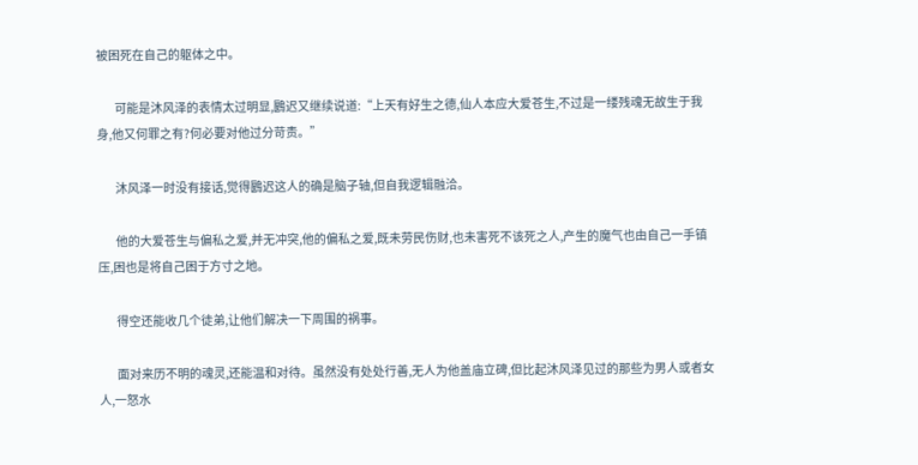被困死在自己的躯体之中。

      可能是沐风泽的表情太过明显,鶠迟又继续说道:“上天有好生之德,仙人本应大爱苍生,不过是一缕残魂无故生于我身,他又何罪之有?何必要对他过分苛责。”

      沐风泽一时没有接话,觉得鶠迟这人的确是脑子轴,但自我逻辑融洽。

      他的大爱苍生与偏私之爱,并无冲突,他的偏私之爱,既未劳民伤财,也未害死不该死之人,产生的魔气也由自己一手镇压,困也是将自己困于方寸之地。

      得空还能收几个徒弟,让他们解决一下周围的祸事。

      面对来历不明的魂灵,还能温和对待。虽然没有处处行善,无人为他盖庙立碑,但比起沐风泽见过的那些为男人或者女人,一怒水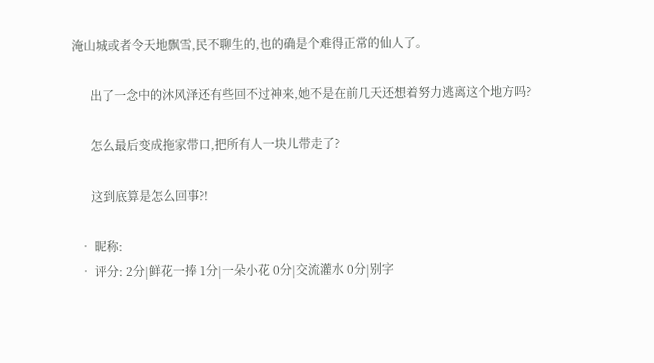淹山城或者令天地飘雪,民不聊生的,也的确是个难得正常的仙人了。

      出了一念中的沐风泽还有些回不过神来,她不是在前几天还想着努力逃离这个地方吗?

      怎么最后变成拖家带口,把所有人一块儿带走了?

      这到底算是怎么回事?!

  • 昵称:
  • 评分: 2分|鲜花一捧 1分|一朵小花 0分|交流灌水 0分|别字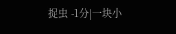捉虫 -1分|一块小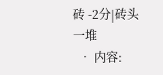砖 -2分|砖头一堆
  • 内容: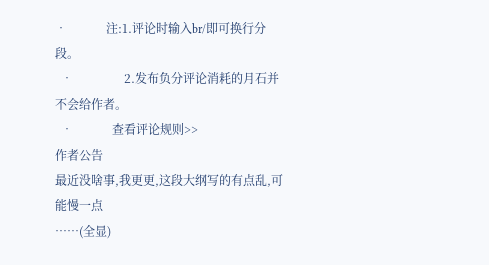•             注:1.评论时输入br/即可换行分段。
  •                 2.发布负分评论消耗的月石并不会给作者。
  •             查看评论规则>>
作者公告
最近没啥事,我更更,这段大纲写的有点乱,可能慢一点
……(全显)